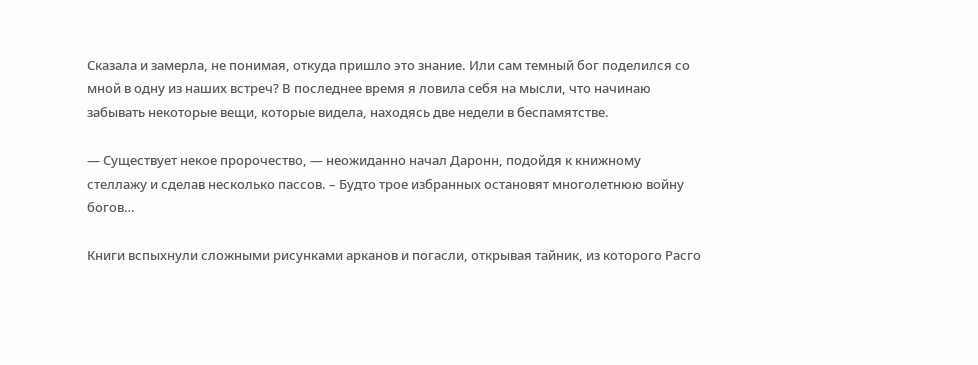Сказала и замерла, не понимая, откуда пришло это знание. Или сам темный бог поделился со мной в одну из наших встреч? В последнее время я ловила себя на мысли, что начинаю забывать некоторые вещи, которые видела, находясь две недели в беспамятстве.

— Существует некое пророчество, — неожиданно начал Даронн, подойдя к книжному стеллажу и сделав несколько пассов. – Будто трое избранных остановят многолетнюю войну богов…

Книги вспыхнули сложными рисунками арканов и погасли, открывая тайник, из которого Расго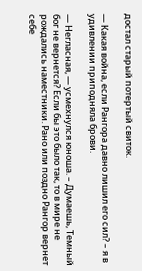достал старый потертый свиток.

— Какая война, если Рангора давно лишил его сил? – я в удивлении приподняла брови.

— Негласная, — усмехнулся юноша. – Думаешь, Темный бог не вернется? Если бы это было так, то в мире не рождались наместники. Рано или поздно Рангор вернет себе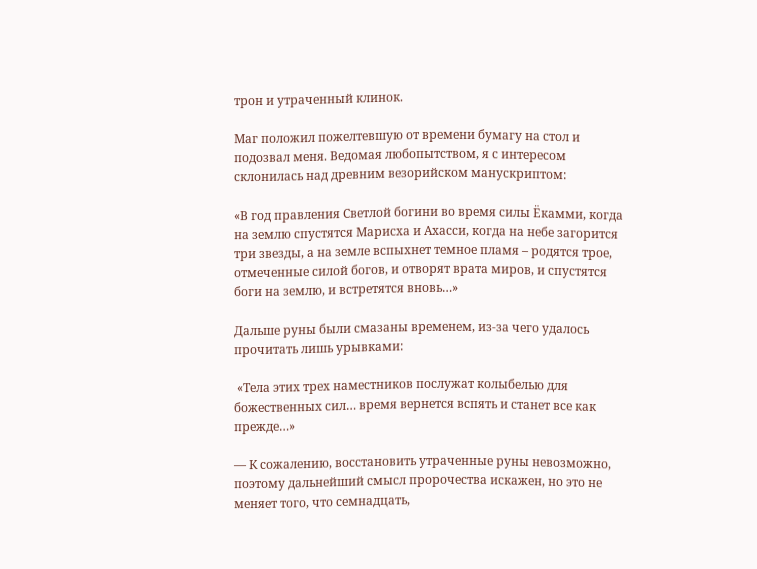трон и утраченный клинок.

Маг положил пожелтевшую от времени бумагу на стол и подозвал меня. Ведомая любопытством, я с интересом склонилась над древним везорийском манускриптом:

«В год правления Светлой богини во время силы Ёкамми, когда на землю спустятся Марисха и Ахасси, когда на небе загорится три звезды, а на земле вспыхнет темное пламя – родятся трое, отмеченные силой богов, и отворят врата миров, и спустятся боги на землю, и встретятся вновь…»

Дальше руны были смазаны временем, из-за чего удалось прочитать лишь урывками:

 «Тела этих трех наместников послужат колыбелью для божественных сил… время вернется вспять и станет все как прежде…»

— К сожалению, восстановить утраченные руны невозможно, поэтому дальнейший смысл пророчества искажен, но это не меняет того, что семнадцать,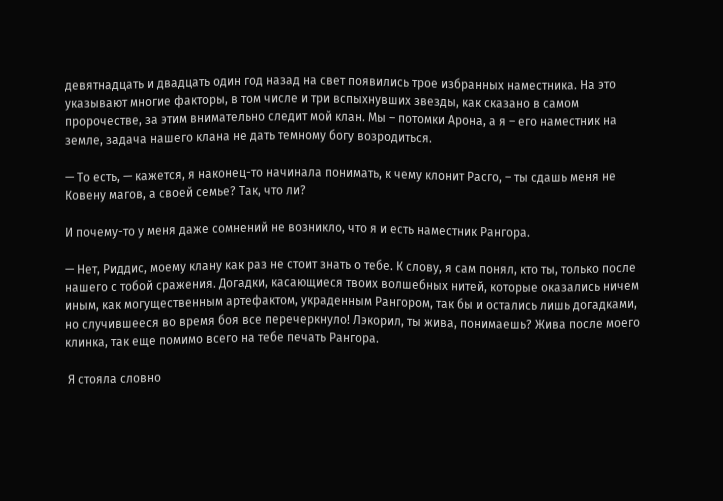девятнадцать и двадцать один год назад на свет появились трое избранных наместника. На это указывают многие факторы, в том числе и три вспыхнувших звезды, как сказано в самом пророчестве, за этим внимательно следит мой клан. Мы – потомки Арона, а я – его наместник на земле, задача нашего клана не дать темному богу возродиться.

— То есть, — кажется, я наконец-то начинала понимать, к чему клонит Расго, – ты сдашь меня не Ковену магов, а своей семье? Так, что ли?

И почему-то у меня даже сомнений не возникло, что я и есть наместник Рангора.

— Нет, Риддис, моему клану как раз не стоит знать о тебе. К слову, я сам понял, кто ты, только после нашего с тобой сражения. Догадки, касающиеся твоих волшебных нитей, которые оказались ничем иным, как могущественным артефактом, украденным Рангором, так бы и остались лишь догадками, но случившееся во время боя все перечеркнуло! Лэкорил, ты жива, понимаешь? Жива после моего клинка, так еще помимо всего на тебе печать Рангора.

 Я стояла словно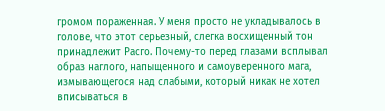громом пораженная. У меня просто не укладывалось в голове, что этот серьезный, слегка восхищенный тон принадлежит Расго. Почему-то перед глазами всплывал образ наглого, напыщенного и самоуверенного мага, измывающегося над слабыми, который никак не хотел вписываться в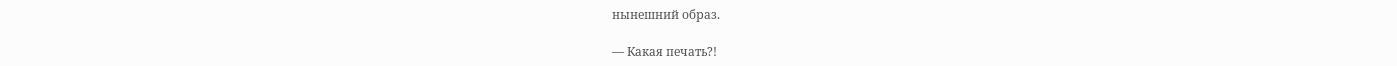нынешний образ.

— Какая печать?!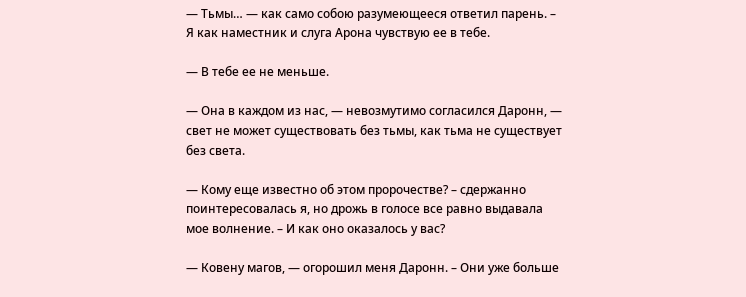— Тьмы… — как само собою разумеющееся ответил парень. – Я как наместник и слуга Арона чувствую ее в тебе.

— В тебе ее не меньше.

— Она в каждом из нас, — невозмутимо согласился Даронн, — свет не может существовать без тьмы, как тьма не существует без света.

— Кому еще известно об этом пророчестве? – сдержанно поинтересовалась я, но дрожь в голосе все равно выдавала мое волнение. – И как оно оказалось у вас?

— Ковену магов, — огорошил меня Даронн. – Они уже больше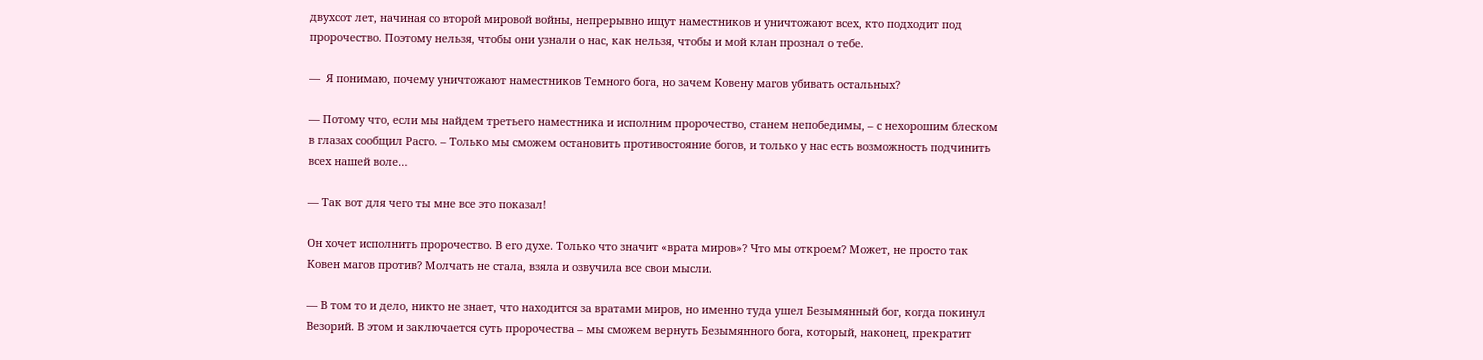двухсот лет, начиная со второй мировой войны, непрерывно ищут наместников и уничтожают всех, кто подходит под пророчество. Поэтому нельзя, чтобы они узнали о нас, как нельзя, чтобы и мой клан прознал о тебе.

—  Я понимаю, почему уничтожают наместников Темного бога, но зачем Ковену магов убивать остальных?

— Потому что, если мы найдем третьего наместника и исполним пророчество, станем непобедимы, – с нехорошим блеском в глазах сообщил Расго. – Только мы сможем остановить противостояние богов, и только у нас есть возможность подчинить всех нашей воле…

— Так вот для чего ты мне все это показал!

Он хочет исполнить пророчество. В его духе. Только что значит «врата миров»? Что мы откроем? Может, не просто так Ковен магов против? Молчать не стала, взяла и озвучила все свои мысли.

— В том то и дело, никто не знает, что находится за вратами миров, но именно туда ушел Безымянный бог, когда покинул Везорий. В этом и заключается суть пророчества – мы сможем вернуть Безымянного бога, который, наконец, прекратит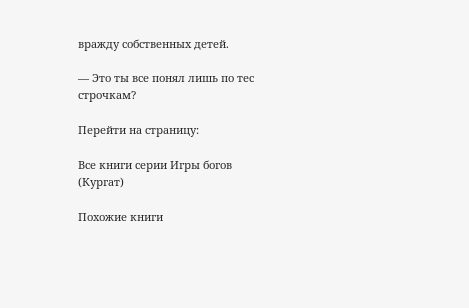вражду собственных детей.

— Это ты все понял лишь по тес строчкам?

Перейти на страницу:

Все книги серии Игры богов (Кургат)

Похожие книги